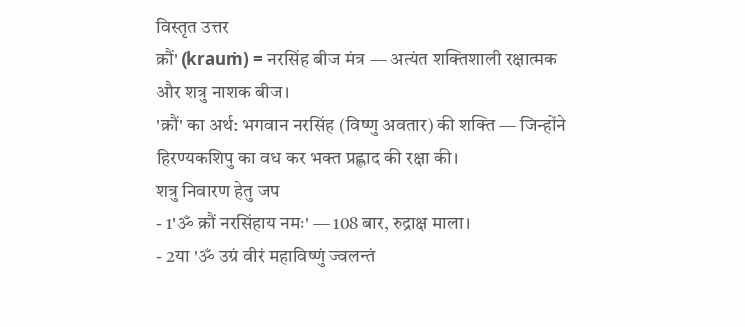विस्तृत उत्तर
क्रौं' (krauṁ) = नरसिंह बीज मंत्र — अत्यंत शक्तिशाली रक्षात्मक और शत्रु नाशक बीज।
'क्रौं' का अर्थ: भगवान नरसिंह (विष्णु अवतार) की शक्ति — जिन्होंने हिरण्यकशिपु का वध कर भक्त प्रह्लाद की रक्षा की।
शत्रु निवारण हेतु जप
- 1'ॐ क्रौं नरसिंहाय नमः' — 108 बार, रुद्राक्ष माला।
- 2या 'ॐ उग्रं वीरं महाविष्णुं ज्वलन्तं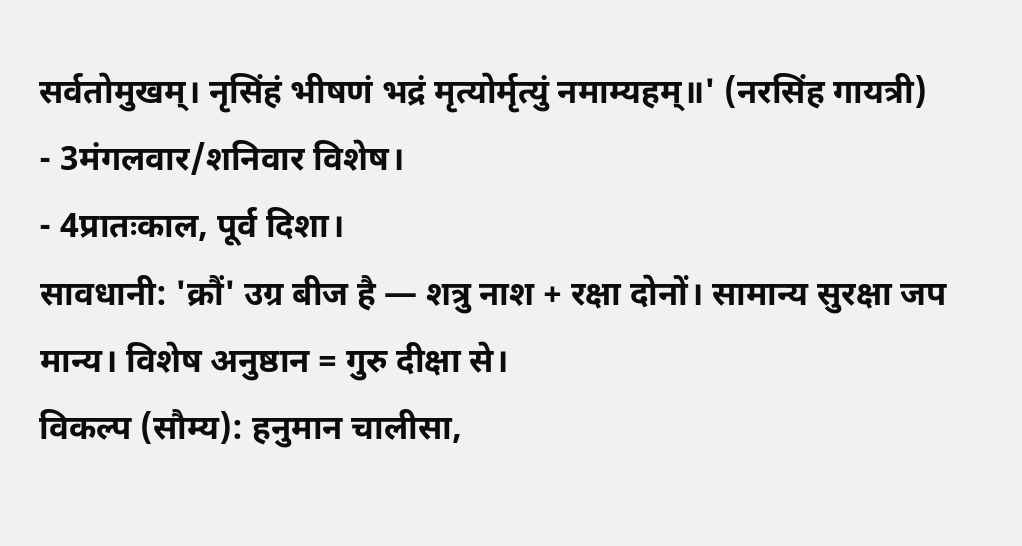सर्वतोमुखम्। नृसिंहं भीषणं भद्रं मृत्योर्मृत्युं नमाम्यहम्॥' (नरसिंह गायत्री)
- 3मंगलवार/शनिवार विशेष।
- 4प्रातःकाल, पूर्व दिशा।
सावधानी: 'क्रौं' उग्र बीज है — शत्रु नाश + रक्षा दोनों। सामान्य सुरक्षा जप मान्य। विशेष अनुष्ठान = गुरु दीक्षा से।
विकल्प (सौम्य): हनुमान चालीसा,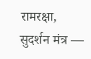रामरक्षा, सुदर्शन मंत्र —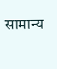सामान्य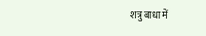शत्रु बाधा में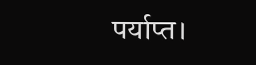पर्याप्त।